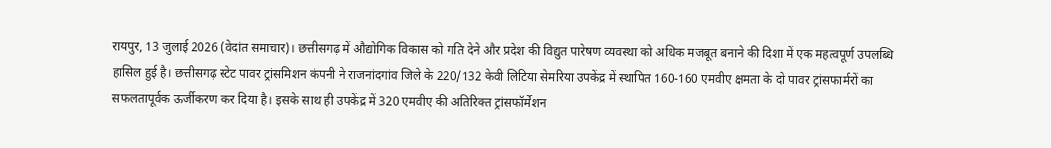रायपुर, 13 जुलाई 2026 (वेदांत समाचार)। छत्तीसगढ़ में औद्योगिक विकास को गति देने और प्रदेश की विद्युत पारेषण व्यवस्था को अधिक मजबूत बनाने की दिशा में एक महत्वपूर्ण उपलब्धि हासिल हुई है। छत्तीसगढ़ स्टेट पावर ट्रांसमिशन कंपनी ने राजनांदगांव जिले के 220/132 केवी लिटिया सेमरिया उपकेंद्र में स्थापित 160-160 एमवीए क्षमता के दो पावर ट्रांसफार्मरों का सफलतापूर्वक ऊर्जीकरण कर दिया है। इसके साथ ही उपकेंद्र में 320 एमवीए की अतिरिक्त ट्रांसफॉर्मेशन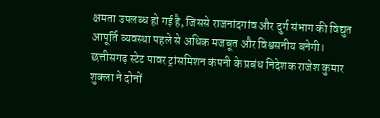क्षमता उपलब्ध हो गई है, जिससे राजनांदगांव और दुर्ग संभाग की विद्युत आपूर्ति व्यवस्था पहले से अधिक मजबूत और विश्वसनीय बनेगी।
छत्तीसगढ़ स्टेट पावर ट्रांसमिशन कंपनी के प्रबंध निदेशक राजेश कुमार शुक्ला ने दोनों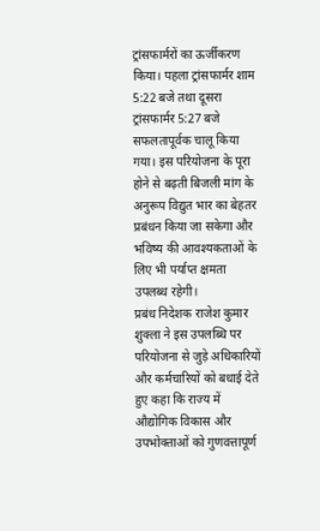ट्रांसफार्मरों का ऊर्जीकरण किया। पहला ट्रांसफार्मर शाम 5:22 बजे तथा दूसरा ट्रांसफार्मर 5:27 बजे सफलतापूर्वक चालू किया गया। इस परियोजना के पूरा होने से बढ़ती बिजली मांग के अनुरूप विद्युत भार का बेहतर प्रबंधन किया जा सकेगा और भविष्य की आवश्यकताओं के लिए भी पर्याप्त क्षमता उपलब्ध रहेगी।
प्रबंध निदेशक राजेश कुमार शुक्ला ने इस उपलब्धि पर परियोजना से जुड़े अधिकारियों और कर्मचारियों को बधाई देते हुए कहा कि राज्य में औद्योगिक विकास और उपभोक्ताओं को गुणवत्तापूर्ण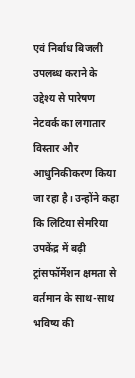एवं निर्बाध बिजली उपलब्ध कराने के उद्देश्य से पारेषण नेटवर्क का लगातार विस्तार और आधुनिकीकरण किया जा रहा है। उन्होंने कहा कि लिटिया सेमरिया उपकेंद्र में बढ़ी ट्रांसफॉर्मेशन क्षमता से वर्तमान के साथ-साथ भविष्य की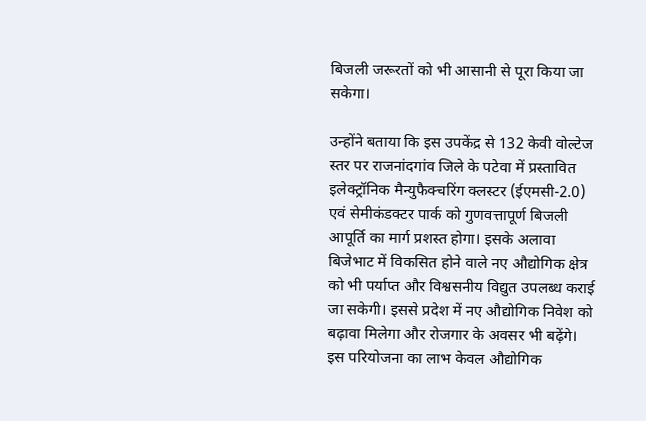बिजली जरूरतों को भी आसानी से पूरा किया जा सकेगा।

उन्होंने बताया कि इस उपकेंद्र से 132 केवी वोल्टेज स्तर पर राजनांदगांव जिले के पटेवा में प्रस्तावित इलेक्ट्रॉनिक मैन्युफैक्चरिंग क्लस्टर (ईएमसी-2.0) एवं सेमीकंडक्टर पार्क को गुणवत्तापूर्ण बिजली आपूर्ति का मार्ग प्रशस्त होगा। इसके अलावा बिजेभाट में विकसित होने वाले नए औद्योगिक क्षेत्र को भी पर्याप्त और विश्वसनीय विद्युत उपलब्ध कराई जा सकेगी। इससे प्रदेश में नए औद्योगिक निवेश को बढ़ावा मिलेगा और रोजगार के अवसर भी बढ़ेंगे।
इस परियोजना का लाभ केवल औद्योगिक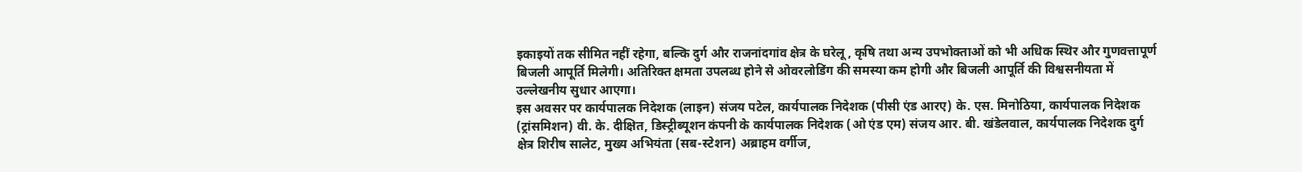इकाइयों तक सीमित नहीं रहेगा, बल्कि दुर्ग और राजनांदगांव क्षेत्र के घरेलू, कृषि तथा अन्य उपभोक्ताओं को भी अधिक स्थिर और गुणवत्तापूर्ण बिजली आपूर्ति मिलेगी। अतिरिक्त क्षमता उपलब्ध होने से ओवरलोडिंग की समस्या कम होगी और बिजली आपूर्ति की विश्वसनीयता में उल्लेखनीय सुधार आएगा।
इस अवसर पर कार्यपालक निदेशक (लाइन) संजय पटेल, कार्यपालक निदेशक (पीसी एंड आरए) के. एस. मिनोठिया, कार्यपालक निदेशक (ट्रांसमिशन) वी. के. दीक्षित, डिस्ट्रीब्यूशन कंपनी के कार्यपालक निदेशक (ओ एंड एम) संजय आर. बी. खंडेलवाल, कार्यपालक निदेशक दुर्ग क्षेत्र शिरीष सालेट, मुख्य अभियंता (सब-स्टेशन) अब्राहम वर्गीज,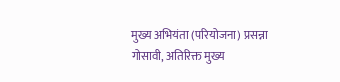मुख्य अभियंता (परियोजना) प्रसन्ना गोसावी, अतिरिक्त मुख्य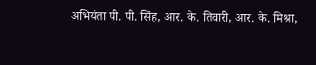अभियंता पी. पी. सिंह, आर. के. तिवारी, आर. के. मिश्रा,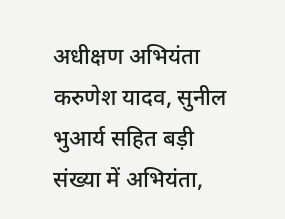अधीक्षण अभियंता करुणेश यादव, सुनील भुआर्य सहित बड़ी संख्या में अभियंता,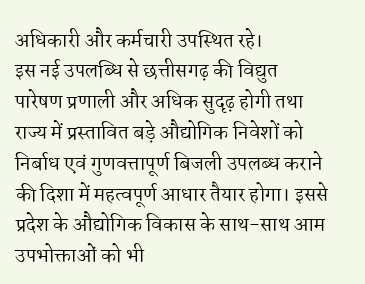अधिकारी और कर्मचारी उपस्थित रहे।
इस नई उपलब्धि से छत्तीसगढ़ की विद्युत पारेषण प्रणाली और अधिक सुदृढ़ होगी तथा राज्य में प्रस्तावित बड़े औद्योगिक निवेशों को निर्बाध एवं गुणवत्तापूर्ण बिजली उपलब्ध कराने की दिशा में महत्वपूर्ण आधार तैयार होगा। इससे प्रदेश के औद्योगिक विकास के साथ-साथ आम उपभोक्ताओं को भी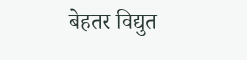बेहतर विद्युत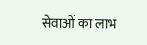सेवाओं का लाभ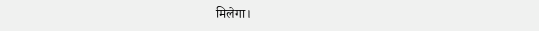मिलेगा।